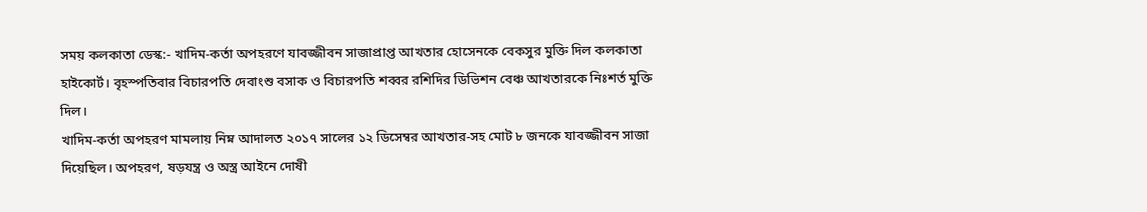সময় কলকাতা ডেস্ক:- খাদিম-কর্তা অপহরণে যাবজ্জীবন সাজাপ্রাপ্ত আখতার হোসেনকে বেকসুর মুক্তি দিল কলকাতা হাইকোর্ট। বৃহস্পতিবার বিচারপতি দেবাংশু বসাক ও বিচারপতি শব্বর রশিদির ডিভিশন বেঞ্চ আখতারকে নিঃশর্ত মুক্তি দিল।
খাদিম-কর্তা অপহরণ মামলায় নিম্ন আদালত ২০১৭ সালের ১২ ডিসেম্বর আখতার-সহ মোট ৮ জনকে যাবজ্জীবন সাজা দিয়েছিল। অপহরণ, ষড়যন্ত্র ও অস্ত্র আইনে দোষী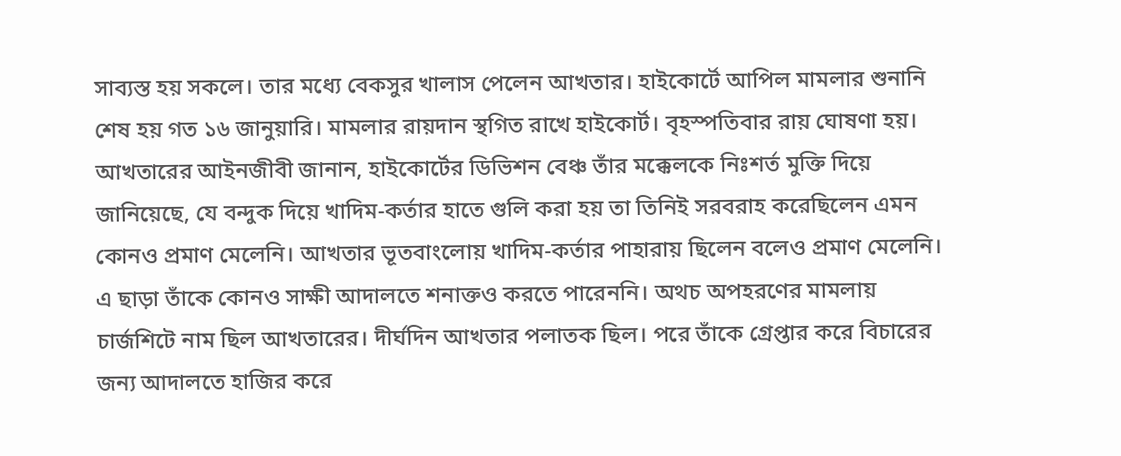সাব্যস্ত হয় সকলে। তার মধ্যে বেকসুর খালাস পেলেন আখতার। হাইকোর্টে আপিল মামলার শুনানি শেষ হয় গত ১৬ জানুয়ারি। মামলার রায়দান স্থগিত রাখে হাইকোর্ট। বৃহস্পতিবার রায় ঘোষণা হয়।
আখতারের আইনজীবী জানান, হাইকোর্টের ডিভিশন বেঞ্চ তাঁর মক্কেলকে নিঃশর্ত মুক্তি দিয়ে জানিয়েছে, যে বন্দুক দিয়ে খাদিম-কর্তার হাতে গুলি করা হয় তা তিনিই সরবরাহ করেছিলেন এমন কোনও প্রমাণ মেলেনি। আখতার ভূতবাংলোয় খাদিম-কর্তার পাহারায় ছিলেন বলেও প্রমাণ মেলেনি। এ ছাড়া তাঁকে কোনও সাক্ষী আদালতে শনাক্তও করতে পারেননি। অথচ অপহরণের মামলায় চার্জশিটে নাম ছিল আখতারের। দীর্ঘদিন আখতার পলাতক ছিল। পরে তাঁকে গ্রেপ্তার করে বিচারের জন্য আদালতে হাজির করে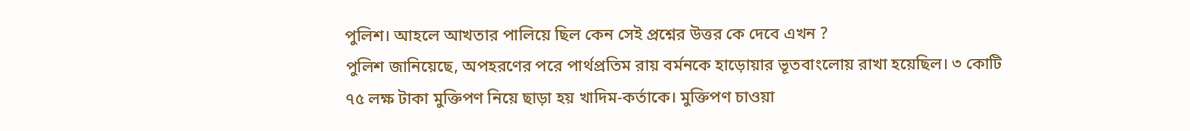পুলিশ। আহলে আখতার পালিয়ে ছিল কেন সেই প্রশ্নের উত্তর কে দেবে এখন ?
পুলিশ জানিয়েছে, অপহরণের পরে পার্থপ্রতিম রায় বর্মনকে হাড়োয়ার ভূতবাংলোয় রাখা হয়েছিল। ৩ কোটি ৭৫ লক্ষ টাকা মুক্তিপণ নিয়ে ছাড়া হয় খাদিম-কর্তাকে। মুক্তিপণ চাওয়া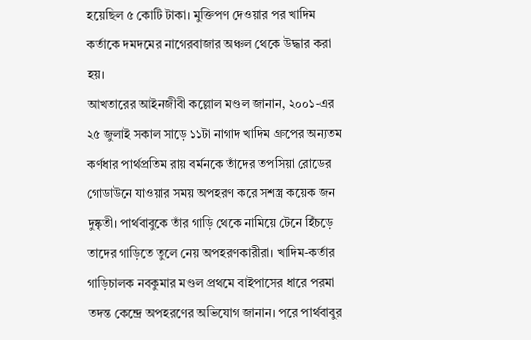হয়েছিল ৫ কোটি টাকা। মুক্তিপণ দেওয়ার পর খাদিম কর্তাকে দমদমের নাগেরবাজার অঞ্চল থেকে উদ্ধার করা হয়।
আখতারের আইনজীবী কল্লোল মণ্ডল জানান, ২০০১-এর ২৫ জুলাই সকাল সাড়ে ১১টা নাগাদ খাদিম গ্রুপের অন্যতম কর্ণধার পার্থপ্রতিম রায় বর্মনকে তাঁদের তপসিয়া রোডের গোডাউনে যাওয়ার সময় অপহরণ করে সশস্ত্র কয়েক জন দুষ্কৃতী। পার্থবাবুকে তাঁর গাড়ি থেকে নামিয়ে টেনে হিঁচড়ে তাদের গাড়িতে তুলে নেয় অপহরণকারীরা। খাদিম-কর্তার গাড়িচালক নবকুমার মণ্ডল প্রথমে বাইপাসের ধারে পরমা তদন্ত কেন্দ্রে অপহরণের অভিযোগ জানান। পরে পার্থবাবুর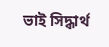ভাই সিদ্ধার্থ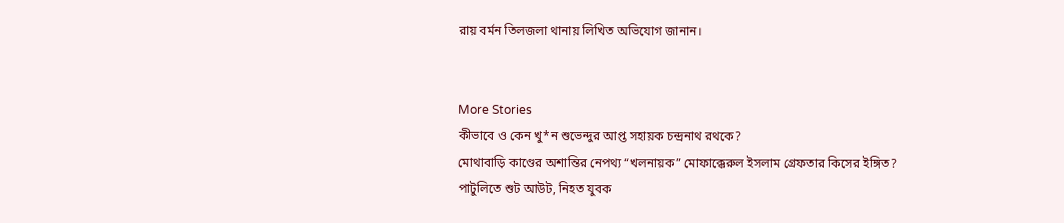রায় বর্মন তিলজলা থানায় লিখিত অভিযোগ জানান।


More Stories
কীভাবে ও কেন খু*ন শুভেন্দুর আপ্ত সহায়ক চন্দ্রনাথ রথকে?
মোথাবাড়ি কাণ্ডের অশান্তির নেপথ্য “খলনায়ক” মোফাক্কেরুল ইসলাম গ্রেফতার কিসের ইঙ্গিত?
পাটুলিতে শুট আউট, নিহত যুবক